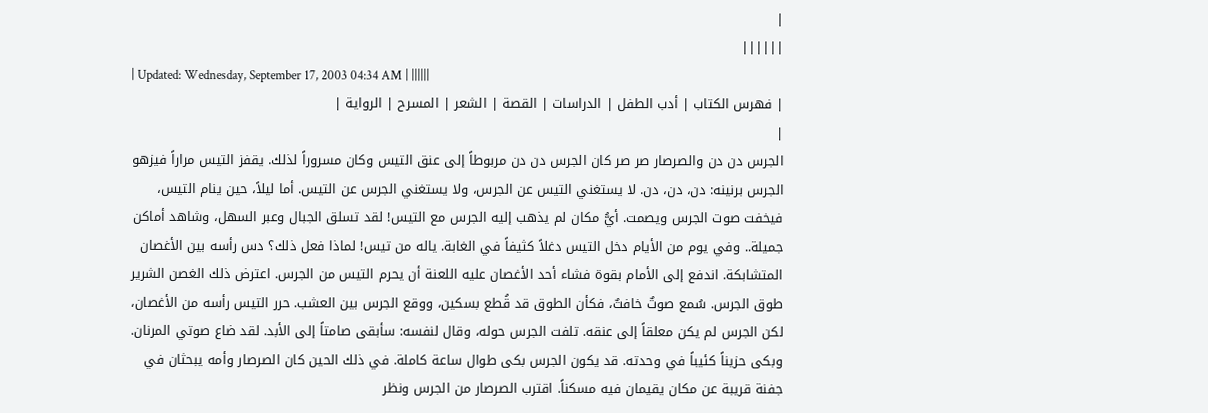|
||||||
| Updated: Wednesday, September 17, 2003 04:34 AM | ||||||
| فهرس الكتاب | أدب الطفل | الدراسات | القصة | الشعر | المسرح | الرواية |
|
الجرس دن دن والصرصار صر صر كان الجرس دن دن مربوطاً إلى عنق التيس وكان مسروراً لذلك. يقفز التيس مراراً فيزهو الجرس برنينه: دن، دن، دن. لا يستغني التيس عن الجرس، ولا يستغني الجرس عن التيس. أما ليلاً، حين ينام التيس، فيخفت صوت الجرس ويصمت. أيُّ مكان لم يذهب إليه الجرس مع التيس! لقد تسلق الجبال وعبر السهل، وشاهد أماكن جميلة.. وفي يوم من الأيام دخل التيس دغلاً كثيفاً في الغابة. ياله من تيس! لماذا فعل ذلك؟ دس رأسه بين الأغصان المتشابكة. اندفع إلى الأمام بقوة فشاء أحد الأغصان عليه اللعنة أن يحرم التيس من الجرس. اعترض ذلك الغصن الشرير طوق الجرس. سُمع صوتٌ خافتٌ، فكأن الطوق قد قُطع بسكين، ووقع الجرس بين العشب. حرر التيس رأسه من الأغصان، لكن الجرس لم يكن معلقاً إلى عنقه. تلفت الجرس حوله، وقال لنفسه: سأبقى صامتاً إلى الأبد. لقد ضاع صوتي المرنان. وبكى حزيناً كئيباً في وحدته. قد يكون الجرس بكى طوال ساعة كاملة. في ذلك الحين كان الصرصار وأمه يبحثان في جفنة قريبة عن مكان يقيمان فيه مسكناً. اقترب الصرصار من الجرس ونظر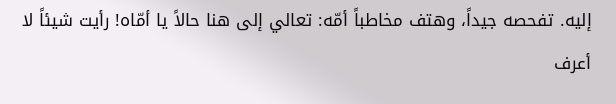إليه. تفحصه جيداً، وهتف مخاطباً أمّه: تعالي إلى هنا حالاً يا أمّاه! رأيت شيئاً لا أعرف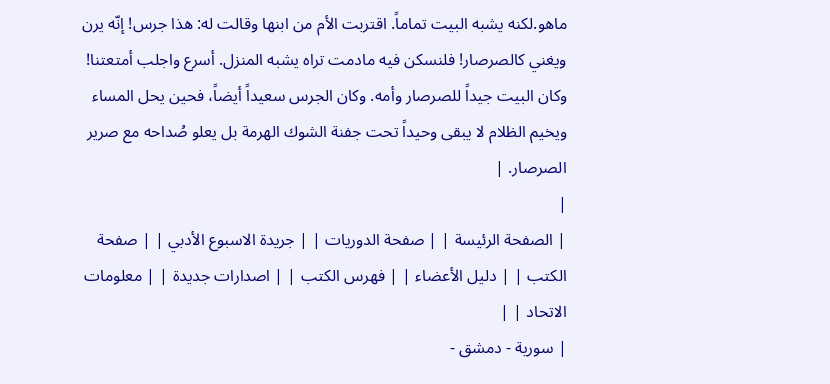ماهو.لكنه يشبه البيت تماماً. اقتربت الأم من ابنها وقالت له: هذا جرس! إنّه يرن ويغني كالصرصار! فلنسكن فيه مادمت تراه يشبه المنزل. أسرع واجلب أمتعتنا! وكان البيت جيداً للصرصار وأمه. وكان الجرس سعيداً أيضاً، فحين يحل المساء ويخيم الظلام لا يبقى وحيداً تحت جفنة الشوك الهرمة بل يعلو صُداحه مع صرير الصرصار. |
|
| الصفحة الرئيسة | | صفحة الدوريات | | جريدة الاسبوع الأدبي | | صفحة الكتب | | دليل الأعضاء | | فهرس الكتب | | اصدارات جديدة | | معلومات الاتحاد | |
| سورية - دمشق -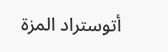أتوستراد المزة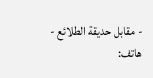- مقابل حديقة الطلائع - هاتف: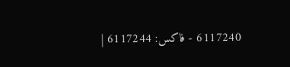6117240 - فاكس: 6117244 |